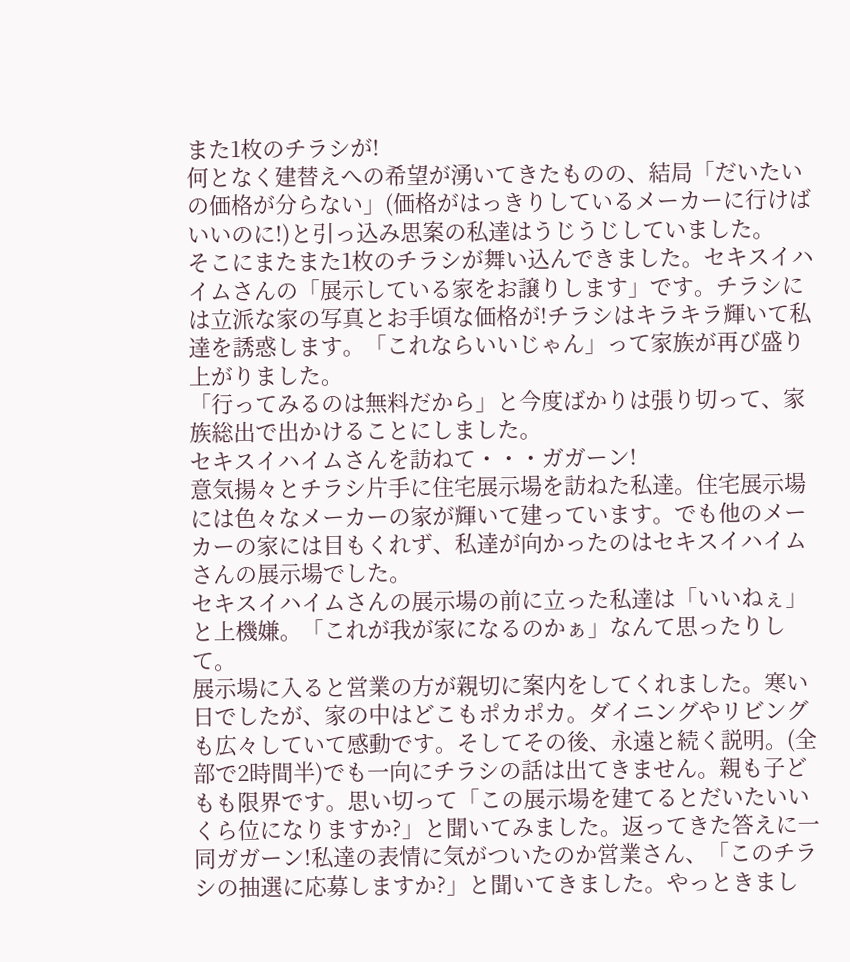また1枚のチラシが!
何となく建替えへの希望が湧いてきたものの、結局「だいたいの価格が分らない」(価格がはっきりしているメーカーに行けばいいのに!)と引っ込み思案の私達はうじうじしていました。
そこにまたまた1枚のチラシが舞い込んできました。セキスイハイムさんの「展示している家をお譲りします」です。チラシには立派な家の写真とお手頃な価格が!チラシはキラキラ輝いて私達を誘惑します。「これならいいじゃん」って家族が再び盛り上がりました。
「行ってみるのは無料だから」と今度ばかりは張り切って、家族総出で出かけることにしました。
セキスイハイムさんを訪ねて・・・ガガーン!
意気揚々とチラシ片手に住宅展示場を訪ねた私達。住宅展示場には色々なメーカーの家が輝いて建っています。でも他のメーカーの家には目もくれず、私達が向かったのはセキスイハイムさんの展示場でした。
セキスイハイムさんの展示場の前に立った私達は「いいねぇ」と上機嫌。「これが我が家になるのかぁ」なんて思ったりして。
展示場に入ると営業の方が親切に案内をしてくれました。寒い日でしたが、家の中はどこもポカポカ。ダイニングやリビングも広々していて感動です。そしてその後、永遠と続く説明。(全部で2時間半)でも一向にチラシの話は出てきません。親も子どもも限界です。思い切って「この展示場を建てるとだいたいいくら位になりますか?」と聞いてみました。返ってきた答えに一同ガガーン!私達の表情に気がついたのか営業さん、「このチラシの抽選に応募しますか?」と聞いてきました。やっときまし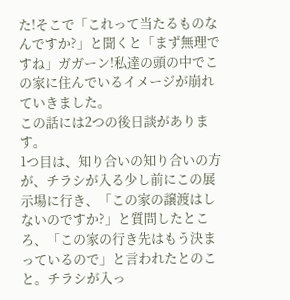た!そこで「これって当たるものなんですか?」と聞くと「まず無理ですね」ガガーン!私達の頭の中でこの家に住んでいるイメージが崩れていきました。
この話には2つの後日談があります。
1つ目は、知り合いの知り合いの方が、チラシが入る少し前にこの展示場に行き、「この家の譲渡はしないのですか?」と質問したところ、「この家の行き先はもう決まっているので」と言われたとのこと。チラシが入っ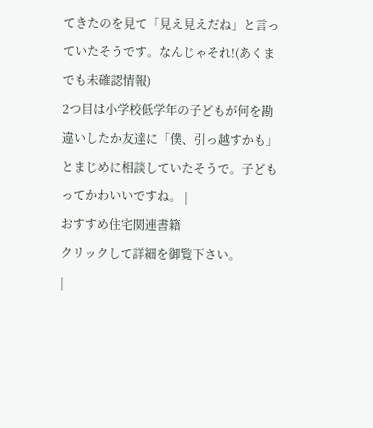てきたのを見て「見え見えだね」と言っていたそうです。なんじゃそれ!(あくまでも未確認情報)
2つ目は小学校低学年の子どもが何を勘違いしたか友達に「僕、引っ越すかも」とまじめに相談していたそうで。子どもってかわいいですね。 |
おすすめ住宅関連書籍
クリックして詳細を御覧下さい。
|